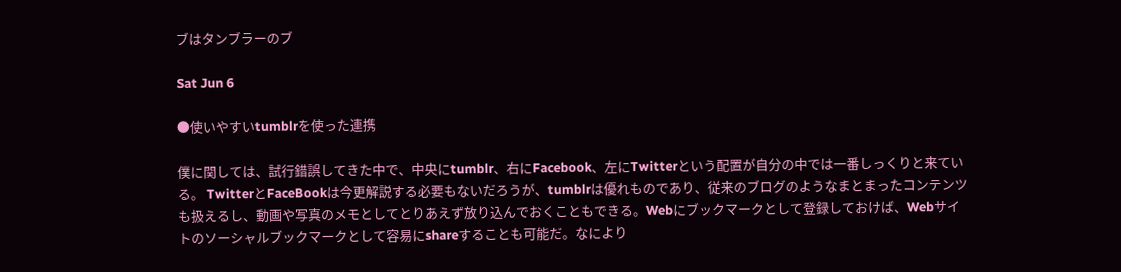ブはタンブラーのブ

Sat Jun 6

●使いやすいtumblrを使った連携

僕に関しては、試行錯誤してきた中で、中央にtumblr、右にFacebook、左にTwitterという配置が自分の中では一番しっくりと来ている。 TwitterとFaceBookは今更解説する必要もないだろうが、tumblrは優れものであり、従来のブログのようなまとまったコンテンツも扱えるし、動画や写真のメモとしてとりあえず放り込んでおくこともできる。Webにブックマークとして登録しておけば、Webサイトのソーシャルブックマークとして容易にshareすることも可能だ。なにより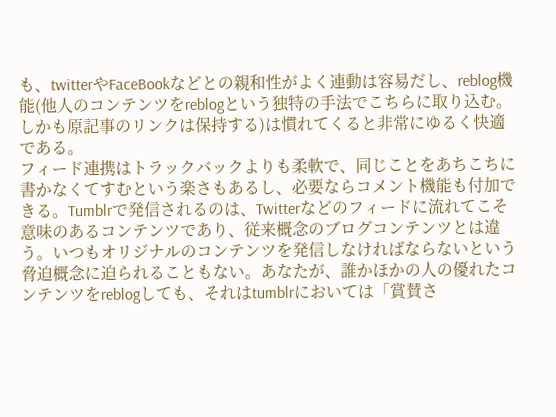も、twitterやFaceBookなどとの親和性がよく連動は容易だし、reblog機能(他人のコンテンツをreblogという独特の手法でこちらに取り込む。しかも原記事のリンクは保持する)は慣れてくると非常にゆるく快適である。
フィード連携はトラックバックよりも柔軟で、同じことをあちこちに書かなくてすむという楽さもあるし、必要ならコメント機能も付加できる。Tumblrで発信されるのは、Twitterなどのフィードに流れてこそ意味のあるコンテンツであり、従来概念のブログコンテンツとは違う。いつもオリジナルのコンテンツを発信しなければならないという脅迫概念に迫られることもない。あなたが、誰かほかの人の優れたコンテンツをreblogしても、それはtumblrにおいては「賞賛さ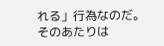れる」行為なのだ。そのあたりは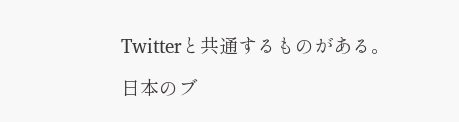Twitterと共通するものがある。

日本のブ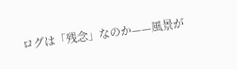ログは「残念」なのか——風景が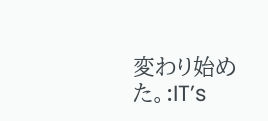変わり始めた。:IT’s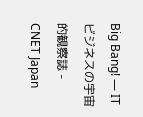Big Bang! — ITビジネスの宇宙的観察誌 - CNET Japan